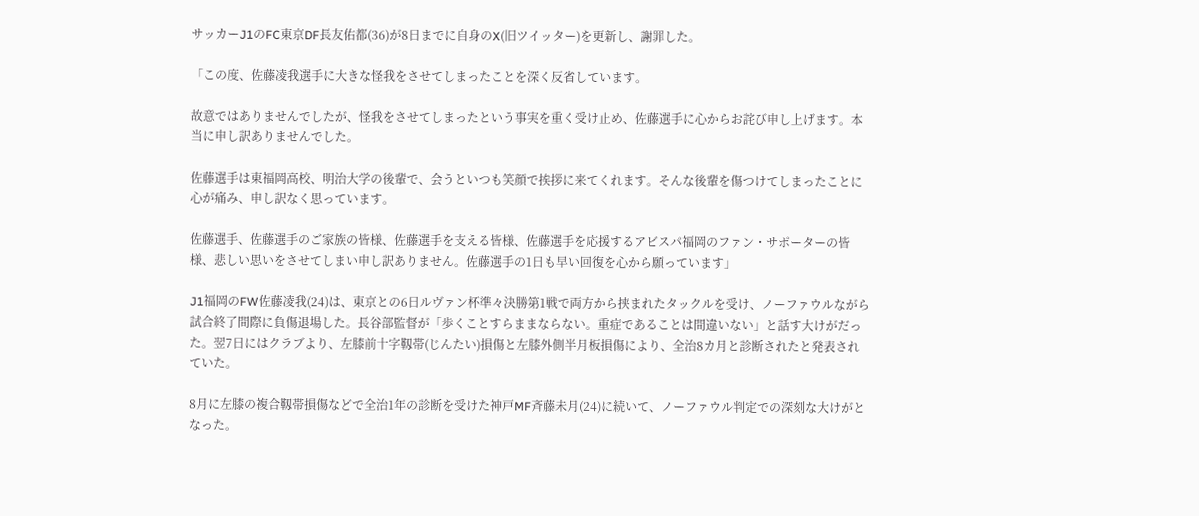サッカーJ1のFC東京DF長友佑都(36)が8日までに自身のX(旧ツイッター)を更新し、謝罪した。

「この度、佐藤凌我選手に大きな怪我をさせてしまったことを深く反省しています。

故意ではありませんでしたが、怪我をさせてしまったという事実を重く受け止め、佐藤選手に心からお詫び申し上げます。本当に申し訳ありませんでした。

佐藤選手は東福岡高校、明治大学の後輩で、会うといつも笑顔で挨拶に来てくれます。そんな後輩を傷つけてしまったことに心が痛み、申し訳なく思っています。

佐藤選手、佐藤選手のご家族の皆様、佐藤選手を支える皆様、佐藤選手を応援するアビスパ福岡のファン・サポーターの皆様、悲しい思いをさせてしまい申し訳ありません。佐藤選手の1日も早い回復を心から願っています」

J1福岡のFW佐藤凌我(24)は、東京との6日ルヴァン杯準々決勝第1戦で両方から挟まれたタックルを受け、ノーファウルながら試合終了間際に負傷退場した。長谷部監督が「歩くことすらままならない。重症であることは間違いない」と話す大けがだった。翌7日にはクラブより、左膝前十字靱帯(じんたい)損傷と左膝外側半月板損傷により、全治8カ月と診断されたと発表されていた。

8月に左膝の複合靱帯損傷などで全治1年の診断を受けた神戸MF斉藤未月(24)に続いて、ノーファウル判定での深刻な大けがとなった。